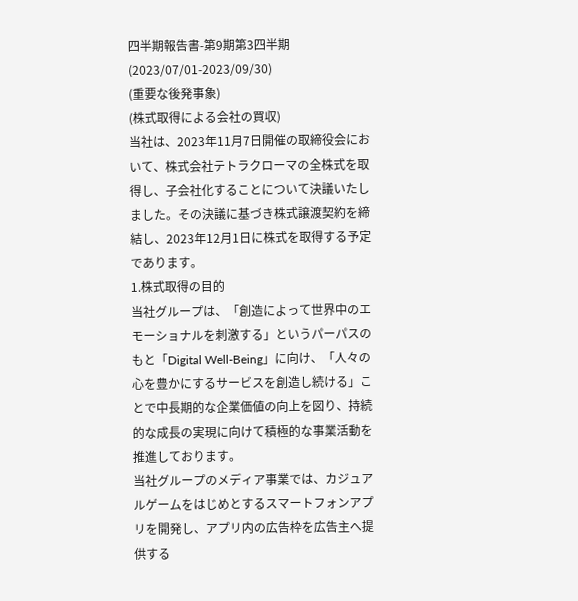四半期報告書-第9期第3四半期(2023/07/01-2023/09/30)
(重要な後発事象)
(株式取得による会社の買収)
当社は、2023年11月7日開催の取締役会において、株式会社テトラクローマの全株式を取得し、子会社化することについて決議いたしました。その決議に基づき株式譲渡契約を締結し、2023年12月1日に株式を取得する予定であります。
1.株式取得の目的
当社グループは、「創造によって世界中のエモーショナルを刺激する」というパーパスのもと「Digital Well-Being」に向け、「人々の心を豊かにするサービスを創造し続ける」ことで中長期的な企業価値の向上を図り、持続的な成長の実現に向けて積極的な事業活動を推進しております。
当社グループのメディア事業では、カジュアルゲームをはじめとするスマートフォンアプリを開発し、アプリ内の広告枠を広告主へ提供する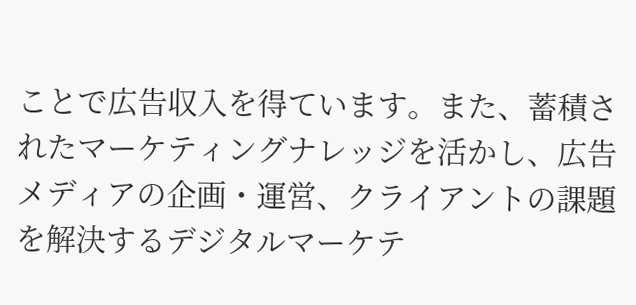ことで広告収入を得ています。また、蓄積されたマーケティングナレッジを活かし、広告メディアの企画・運営、クライアントの課題を解決するデジタルマーケテ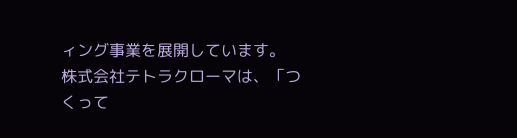ィング事業を展開しています。
株式会社テトラクローマは、「つくって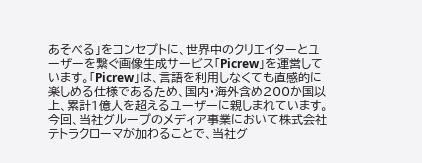あそべる」をコンセプトに、世界中のクリエイターとユーザーを繋ぐ画像生成サービス「Picrew」を運営しています。「Picrew」は、言語を利用しなくても直感的に楽しめる仕様であるため、国内・海外含め200か国以上、累計1億人を超えるユーザーに親しまれています。
今回、当社グループのメディア事業において株式会社テトラクローマが加わることで、当社グ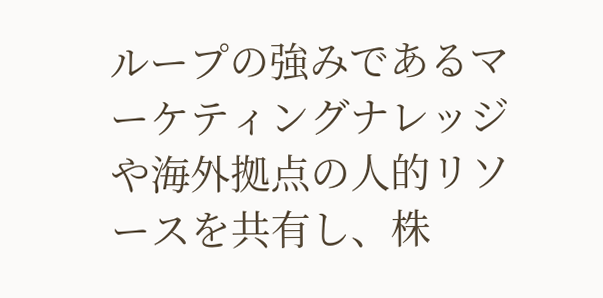ループの強みであるマーケティングナレッジや海外拠点の人的リソースを共有し、株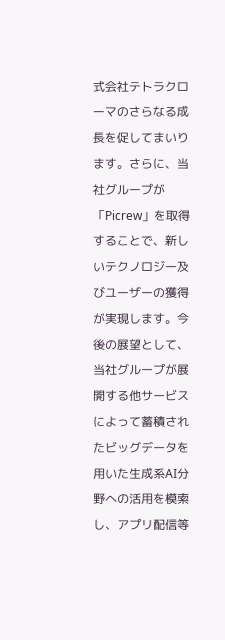式会社テトラクローマのさらなる成長を促してまいります。さらに、当社グループが「Picrew」を取得することで、新しいテクノロジー及びユーザーの獲得が実現します。今後の展望として、当社グループが展開する他サービスによって蓄積されたビッグデータを用いた生成系AI分野への活用を模索し、アプリ配信等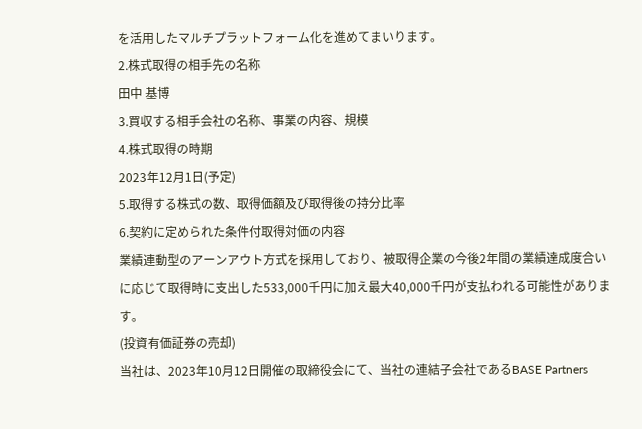を活用したマルチプラットフォーム化を進めてまいります。
2.株式取得の相手先の名称
田中 基博
3.買収する相手会社の名称、事業の内容、規模
4.株式取得の時期
2023年12月1日(予定)
5.取得する株式の数、取得価額及び取得後の持分比率
6.契約に定められた条件付取得対価の内容
業績連動型のアーンアウト方式を採用しており、被取得企業の今後2年間の業績達成度合いに応じて取得時に支出した533,000千円に加え最大40,000千円が支払われる可能性があります。
(投資有価証券の売却)
当社は、2023年10月12日開催の取締役会にて、当社の連結子会社であるBASE Partners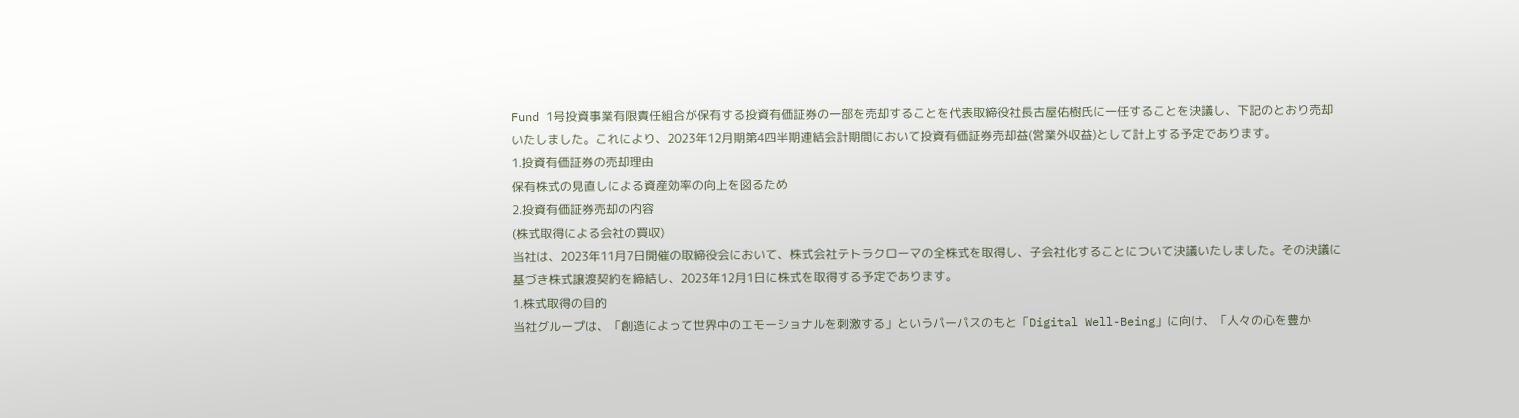Fund 1号投資事業有限責任組合が保有する投資有価証券の一部を売却することを代表取締役社長古屋佑樹氏に一任することを決議し、下記のとおり売却いたしました。これにより、2023年12月期第4四半期連結会計期間において投資有価証券売却益(営業外収益)として計上する予定であります。
1.投資有価証券の売却理由
保有株式の見直しによる資産効率の向上を図るため
2.投資有価証券売却の内容
(株式取得による会社の買収)
当社は、2023年11月7日開催の取締役会において、株式会社テトラクローマの全株式を取得し、子会社化することについて決議いたしました。その決議に基づき株式譲渡契約を締結し、2023年12月1日に株式を取得する予定であります。
1.株式取得の目的
当社グループは、「創造によって世界中のエモーショナルを刺激する」というパーパスのもと「Digital Well-Being」に向け、「人々の心を豊か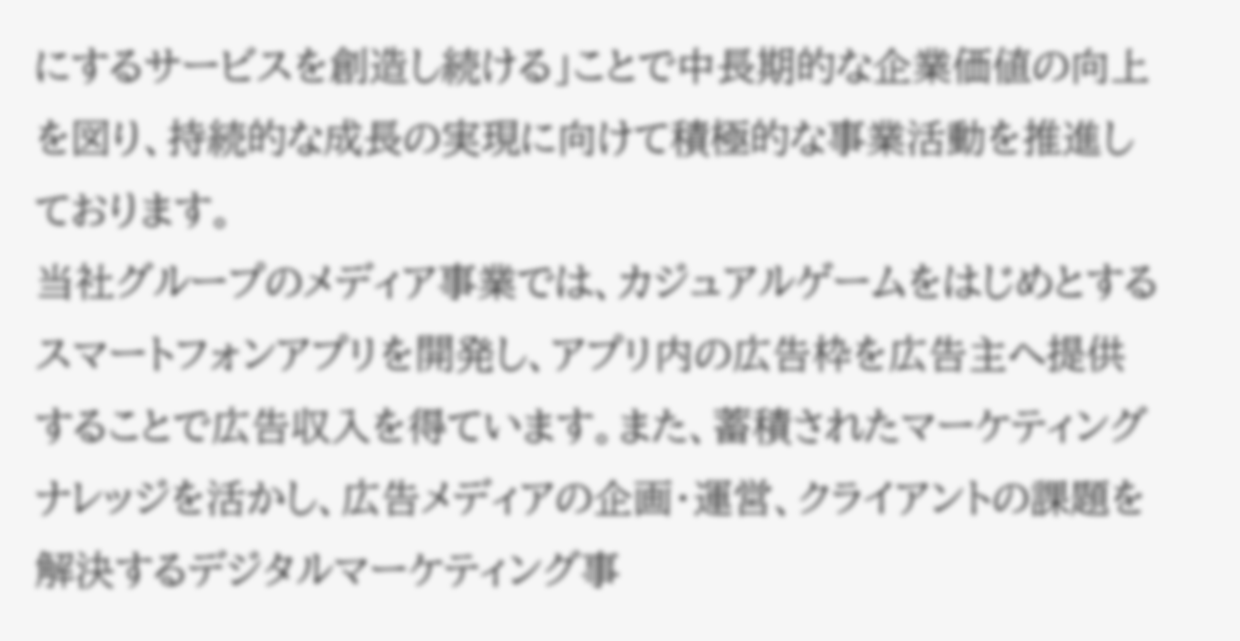にするサービスを創造し続ける」ことで中長期的な企業価値の向上を図り、持続的な成長の実現に向けて積極的な事業活動を推進しております。
当社グループのメディア事業では、カジュアルゲームをはじめとするスマートフォンアプリを開発し、アプリ内の広告枠を広告主へ提供することで広告収入を得ています。また、蓄積されたマーケティングナレッジを活かし、広告メディアの企画・運営、クライアントの課題を解決するデジタルマーケティング事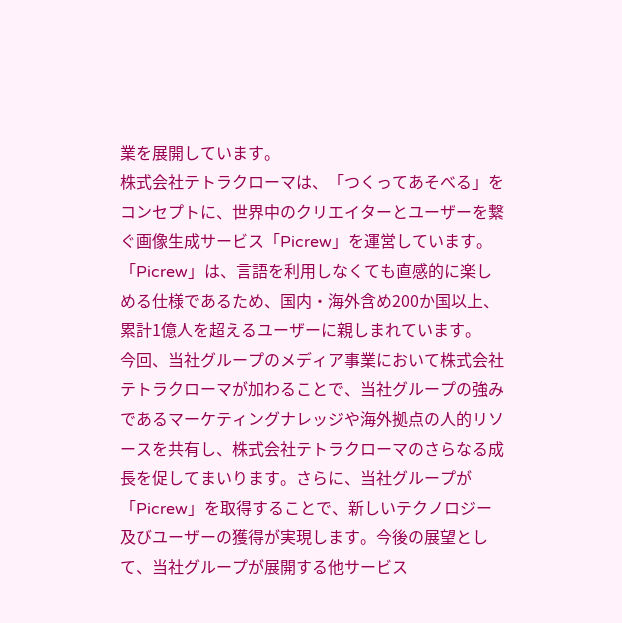業を展開しています。
株式会社テトラクローマは、「つくってあそべる」をコンセプトに、世界中のクリエイターとユーザーを繋ぐ画像生成サービス「Picrew」を運営しています。「Picrew」は、言語を利用しなくても直感的に楽しめる仕様であるため、国内・海外含め200か国以上、累計1億人を超えるユーザーに親しまれています。
今回、当社グループのメディア事業において株式会社テトラクローマが加わることで、当社グループの強みであるマーケティングナレッジや海外拠点の人的リソースを共有し、株式会社テトラクローマのさらなる成長を促してまいります。さらに、当社グループが「Picrew」を取得することで、新しいテクノロジー及びユーザーの獲得が実現します。今後の展望として、当社グループが展開する他サービス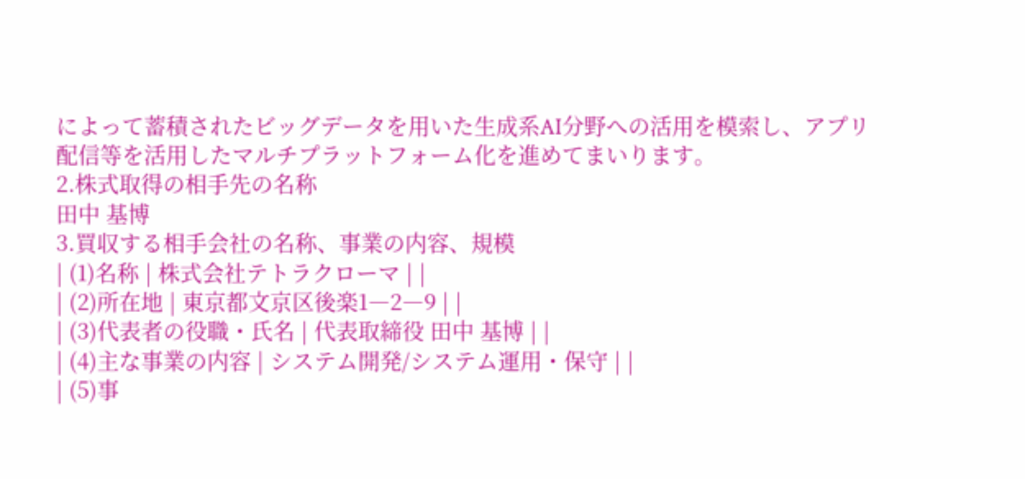によって蓄積されたビッグデータを用いた生成系AI分野への活用を模索し、アプリ配信等を活用したマルチプラットフォーム化を進めてまいります。
2.株式取得の相手先の名称
田中 基博
3.買収する相手会社の名称、事業の内容、規模
| (1)名称 | 株式会社テトラクローマ | |
| (2)所在地 | 東京都文京区後楽1―2―9 | |
| (3)代表者の役職・氏名 | 代表取締役 田中 基博 | |
| (4)主な事業の内容 | システム開発/システム運用・保守 | |
| (5)事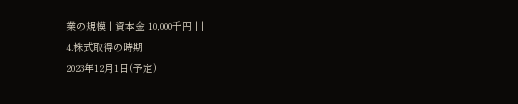業の規模 | 資本金 10,000千円 | |
4.株式取得の時期
2023年12月1日(予定)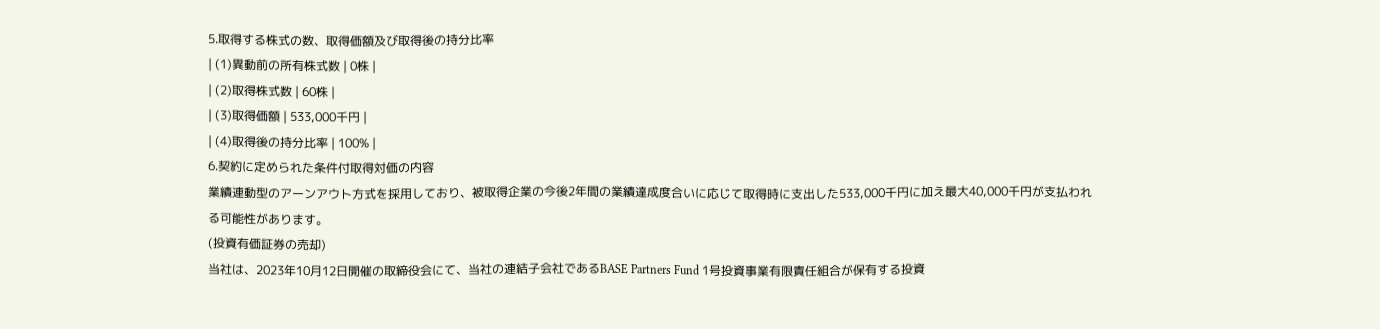5.取得する株式の数、取得価額及び取得後の持分比率
| (1)異動前の所有株式数 | 0株 |
| (2)取得株式数 | 60株 |
| (3)取得価額 | 533,000千円 |
| (4)取得後の持分比率 | 100% |
6.契約に定められた条件付取得対価の内容
業績連動型のアーンアウト方式を採用しており、被取得企業の今後2年間の業績達成度合いに応じて取得時に支出した533,000千円に加え最大40,000千円が支払われる可能性があります。
(投資有価証券の売却)
当社は、2023年10月12日開催の取締役会にて、当社の連結子会社であるBASE Partners Fund 1号投資事業有限責任組合が保有する投資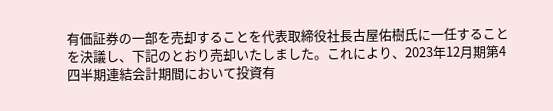有価証券の一部を売却することを代表取締役社長古屋佑樹氏に一任することを決議し、下記のとおり売却いたしました。これにより、2023年12月期第4四半期連結会計期間において投資有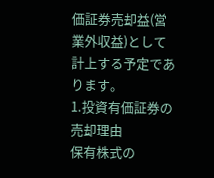価証券売却益(営業外収益)として計上する予定であります。
1.投資有価証券の売却理由
保有株式の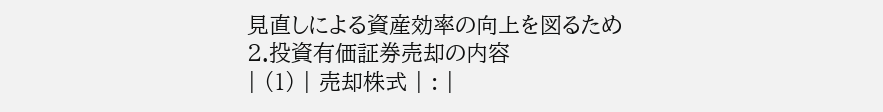見直しによる資産効率の向上を図るため
2.投資有価証券売却の内容
| (1) | 売却株式 | : |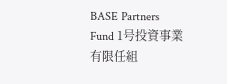BASE Partners Fund 1号投資事業有限任組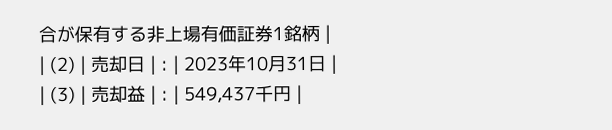合が保有する非上場有価証券1銘柄 |
| (2) | 売却日 | : | 2023年10月31日 |
| (3) | 売却益 | : | 549,437千円 |